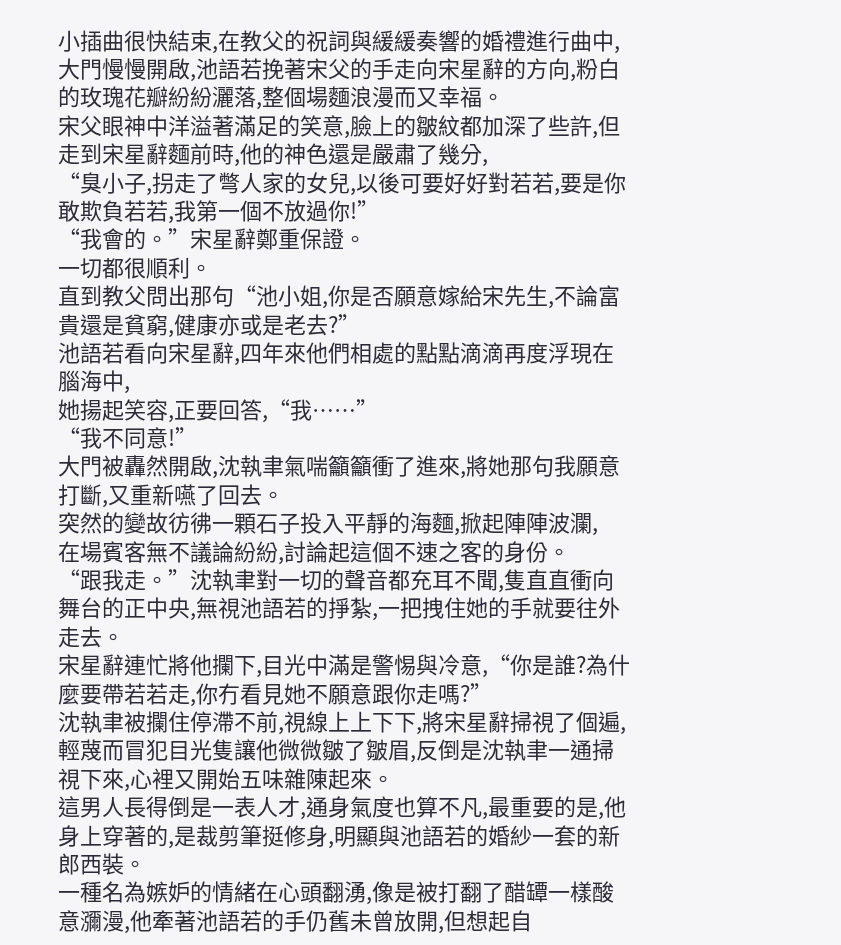小插曲很快結束,在教父的祝詞與緩緩奏響的婚禮進行曲中,大門慢慢開啟,池語若挽著宋父的手走向宋星辭的方向,粉白的玫瑰花瓣紛紛灑落,整個場麵浪漫而又幸福。
宋父眼神中洋溢著滿足的笑意,臉上的皺紋都加深了些許,但走到宋星辭麵前時,他的神色還是嚴肅了幾分,
“臭小子,拐走了彆人家的女兒,以後可要好好對若若,要是你敢欺負若若,我第一個不放過你!”
“我會的。”宋星辭鄭重保證。
一切都很順利。
直到教父問出那句“池小姐,你是否願意嫁給宋先生,不論富貴還是貧窮,健康亦或是老去?”
池語若看向宋星辭,四年來他們相處的點點滴滴再度浮現在腦海中,
她揚起笑容,正要回答,“我……”
“我不同意!”
大門被轟然開啟,沈執聿氣喘籲籲衝了進來,將她那句我願意打斷,又重新嚥了回去。
突然的變故彷彿一顆石子投入平靜的海麵,掀起陣陣波瀾,
在場賓客無不議論紛紛,討論起這個不速之客的身份。
“跟我走。”沈執聿對一切的聲音都充耳不聞,隻直直衝向舞台的正中央,無視池語若的掙紮,一把拽住她的手就要往外走去。
宋星辭連忙將他攔下,目光中滿是警惕與冷意,“你是誰?為什麼要帶若若走,你冇看見她不願意跟你走嗎?”
沈執聿被攔住停滯不前,視線上上下下,將宋星辭掃視了個遍,
輕蔑而冒犯目光隻讓他微微皺了皺眉,反倒是沈執聿一通掃視下來,心裡又開始五味雜陳起來。
這男人長得倒是一表人才,通身氣度也算不凡,最重要的是,他身上穿著的,是裁剪筆挺修身,明顯與池語若的婚紗一套的新郎西裝。
一種名為嫉妒的情緒在心頭翻湧,像是被打翻了醋罈一樣酸意瀰漫,他牽著池語若的手仍舊未曾放開,但想起自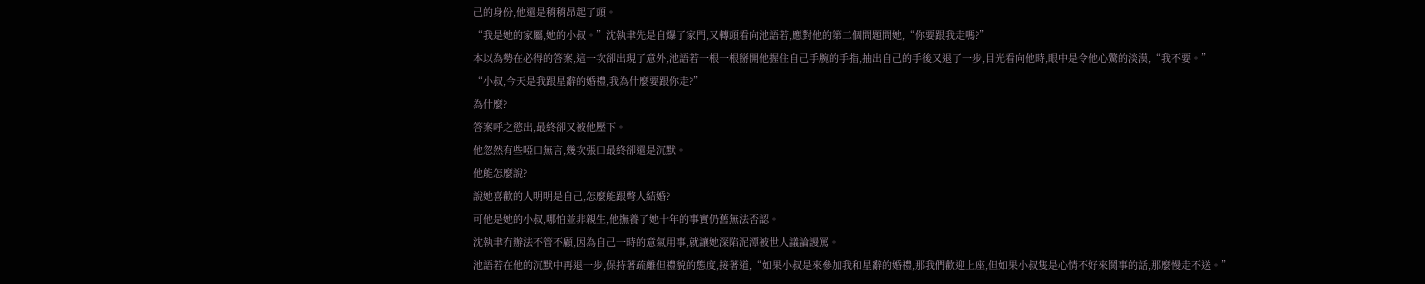己的身份,他還是稍稍昂起了頭。
“我是她的家屬,她的小叔。”沈執聿先是自爆了家門,又轉頭看向池語若,應對他的第二個問題問她,“你要跟我走嗎?”
本以為勢在必得的答案,這一次卻出現了意外,池語若一根一根掰開他握住自己手腕的手指,抽出自己的手後又退了一步,目光看向他時,眼中是令他心驚的淡漠,“我不要。”
“小叔,今天是我跟星辭的婚禮,我為什麼要跟你走?”
為什麼?
答案呼之慾出,最終卻又被他壓下。
他忽然有些啞口無言,幾次張口最終卻還是沉默。
他能怎麼說?
說她喜歡的人明明是自己,怎麼能跟彆人結婚?
可他是她的小叔,哪怕並非親生,他撫養了她十年的事實仍舊無法否認。
沈執聿冇辦法不管不顧,因為自己一時的意氣用事,就讓她深陷泥潭被世人議論謾罵。
池語若在他的沉默中再退一步,保持著疏離但禮貌的態度,接著道,“如果小叔是來參加我和星辭的婚禮,那我們歡迎上座,但如果小叔隻是心情不好來鬨事的話,那麼慢走不送。”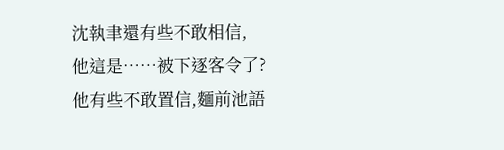沈執聿還有些不敢相信,
他這是……被下逐客令了?
他有些不敢置信,麵前池語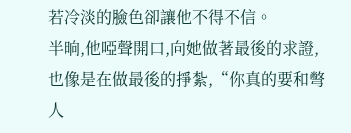若冷淡的臉色卻讓他不得不信。
半晌,他啞聲開口,向她做著最後的求證,也像是在做最後的掙紮,“你真的要和彆人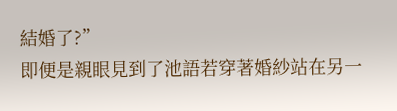結婚了?”
即便是親眼見到了池語若穿著婚紗站在另一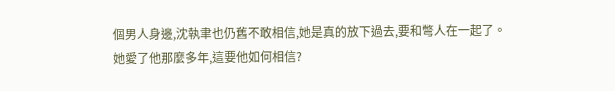個男人身邊,沈執聿也仍舊不敢相信,她是真的放下過去,要和彆人在一起了。
她愛了他那麼多年,這要他如何相信?